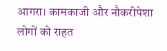आगरा। कामकाजी और नौकरीपेशा लोगों को राहत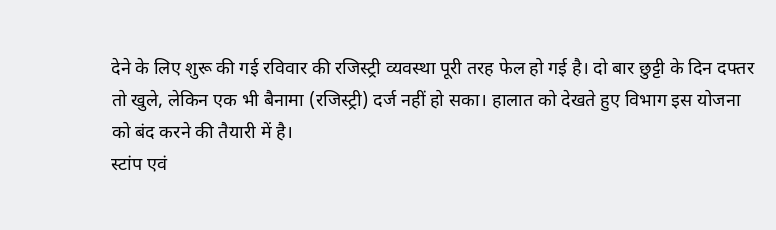देने के लिए शुरू की गई रविवार की रजिस्ट्री व्यवस्था पूरी तरह फेल हो गई है। दो बार छुट्टी के दिन दफ्तर तो खुले, लेकिन एक भी बैनामा (रजिस्ट्री) दर्ज नहीं हो सका। हालात को देखते हुए विभाग इस योजना को बंद करने की तैयारी में है।
स्टांप एवं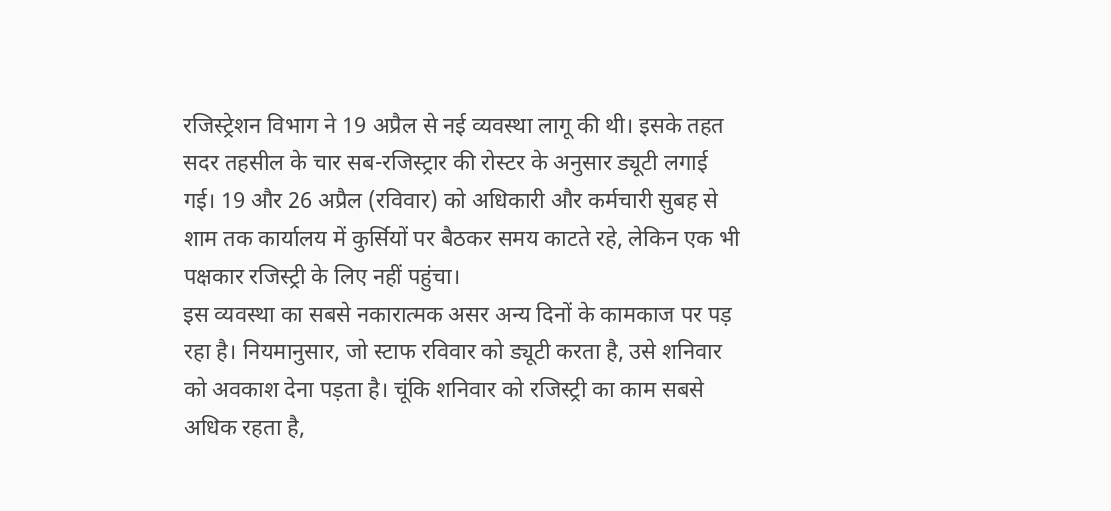रजिस्ट्रेशन विभाग ने 19 अप्रैल से नई व्यवस्था लागू की थी। इसके तहत सदर तहसील के चार सब-रजिस्ट्रार की रोस्टर के अनुसार ड्यूटी लगाई गई। 19 और 26 अप्रैल (रविवार) को अधिकारी और कर्मचारी सुबह से शाम तक कार्यालय में कुर्सियों पर बैठकर समय काटते रहे, लेकिन एक भी पक्षकार रजिस्ट्री के लिए नहीं पहुंचा।
इस व्यवस्था का सबसे नकारात्मक असर अन्य दिनों के कामकाज पर पड़ रहा है। नियमानुसार, जो स्टाफ रविवार को ड्यूटी करता है, उसे शनिवार को अवकाश देना पड़ता है। चूंकि शनिवार को रजिस्ट्री का काम सबसे अधिक रहता है,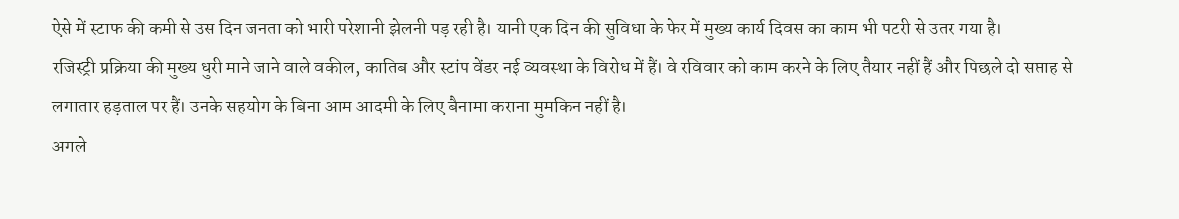ऐसे में स्टाफ की कमी से उस दिन जनता को भारी परेशानी झेलनी पड़ रही है। यानी एक दिन की सुविधा के फेर में मुख्य कार्य दिवस का काम भी पटरी से उतर गया है।
रजिस्ट्री प्रक्रिया की मुख्य धुरी माने जाने वाले वकील, कातिब और स्टांप वेंडर नई व्यवस्था के विरोध में हैं। वे रविवार को काम करने के लिए तैयार नहीं हैं और पिछले दो सप्ताह से लगातार हड़ताल पर हैं। उनके सहयोग के बिना आम आदमी के लिए बैनामा कराना मुमकिन नहीं है।
अगले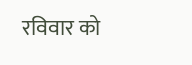रविवार को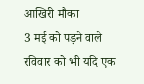आखिरी मौका
3 मई को पड़ने वाले रविवार को भी यदि एक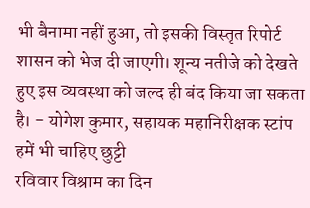भी बैनामा नहीं हुआ, तो इसकी विस्तृत रिपोर्ट शासन को भेज दी जाएगी। शून्य नतीजे को देखते हुए इस व्यवस्था को जल्द ही बंद किया जा सकता है। - योगेश कुमार, सहायक महानिरीक्षक स्टांप
हमें भी चाहिए छुट्टी
रविवार विश्राम का दिन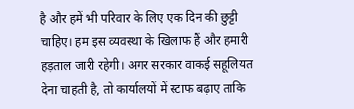है और हमें भी परिवार के लिए एक दिन की छुट्टी चाहिए। हम इस व्यवस्था के खिलाफ हैं और हमारी हड़ताल जारी रहेगी। अगर सरकार वाकई सहूलियत देना चाहती है, तो कार्यालयों में स्टाफ बढ़ाए ताकि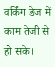वर्किंग डेज में काम तेजी से हो सके।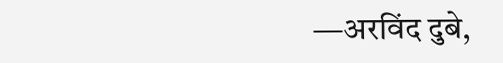—अरविंद दुबे,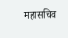महासचिव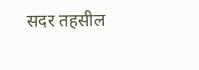सदर तहसील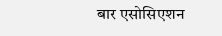बार एसोसिएशन